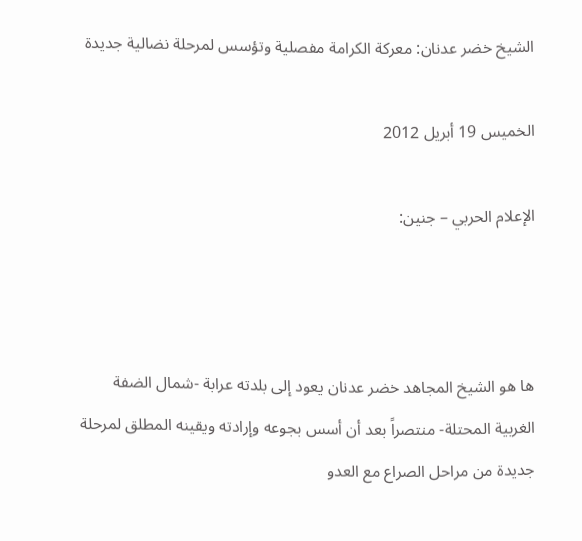الشيخ خضر عدنان: معركة الكرامة مفصلية وتؤسس لمرحلة نضالية جديدة

الخميس 19 أبريل 2012

الإعلام الحربي – جنين:



ها هو الشيخ المجاهد خضر عدنان يعود إلى بلدته عرابة -شمال الضفة الغربية المحتلة- منتصراً بعد أن أسس بجوعه وإرادته ويقينه المطلق لمرحلة جديدة من مراحل الصراع مع العدو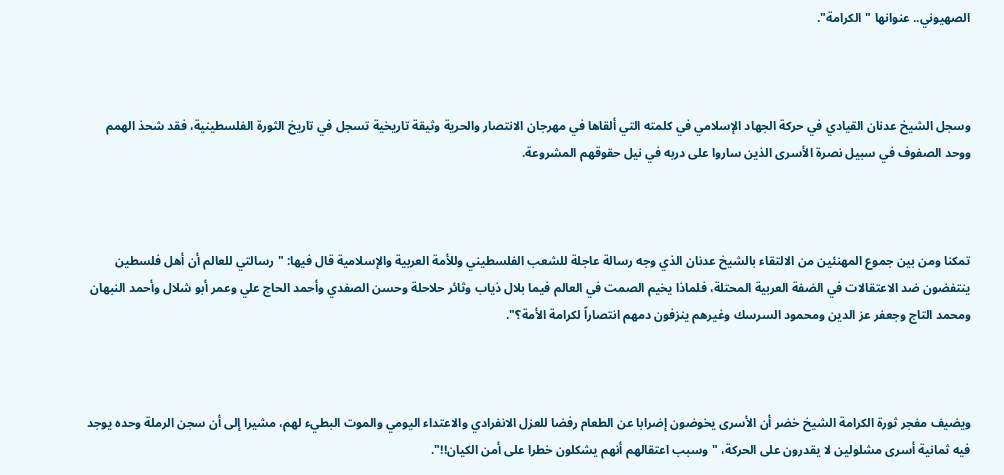الصهيوني.. عنوانها "الكرامة".



وسجل الشيخ عدنان القيادي في حركة الجهاد الإسلامي في كلمته التي ألقاها في مهرجان الانتصار والحرية وثيقة تاريخية تسجل في تاريخ الثورة الفلسطينية، فقد شحذ الهمم ووحد الصفوف في سبيل نصرة الأسرى الذين ساروا على دربه في نيل حقوقهم المشروعة.



تمكنا ومن بين جموع المهنئين من الالتقاء بالشيخ عدنان الذي وجه رسالة عاجلة للشعب الفلسطيني وللأمة العربية والإسلامية قال فيها: "رسالتي للعالم أن أهل فلسطين ينتفضون ضد الاعتقالات في الضفة العربية المحتلة، فلماذا يخيم الصمت في العالم فيما بلال ذياب وثائر حلاحلة وحسن الصفدي وأحمد الحاج علي وعمر أبو شلال وأحمد النبهان ومحمد التاج وجعفر عز الدين ومحمود السرسك وغيرهم ينزفون دمهم انتصاراً لكرامة الأمة؟".



ويضيف مفجر ثورة الكرامة الشيخ خضر أن الأسرى يخوضون إضرابا عن الطعام رفضا للعزل الانفرادي والاعتداء اليومي والموت البطيء لهم، مشيرا إلى أن سجن الرملة وحده يوجد فيه ثمانية أسرى مشلولين لا يقدرون على الحركة، "وسبب اعتقالهم أنهم يشكلون خطرا على أمن الكيان!!".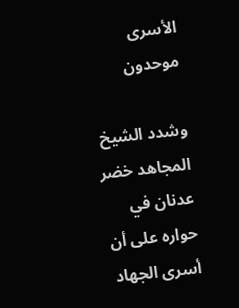الأسرى موحدون

وشدد الشيخ المجاهد خضر عدنان في حواره على أن أسرى الجهاد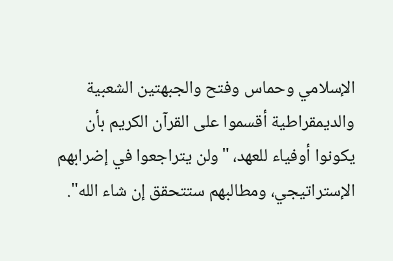الإسلامي وحماس وفتح والجبهتين الشعبية والديمقراطية أقسموا على القرآن الكريم بأن يكونوا أوفياء للعهد، "ولن يتراجعوا في إضرابهم الإستراتيجي، ومطالبهم ستتحقق إن شاء الله".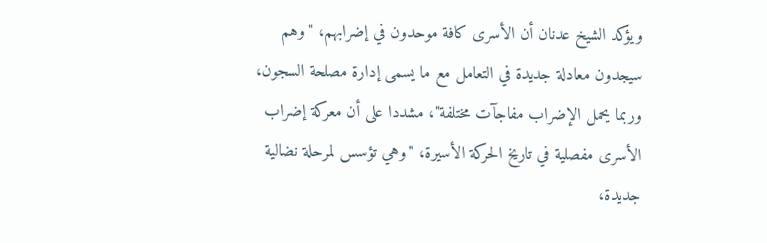ويؤكد الشيخ عدنان أن الأسرى كافة موحدون في إضرابهم، "وهم سيجدون معادلة جديدة في التعامل مع ما يسمى إدارة مصلحة السجون، وربما يحمل الإضراب مفاجآت مختلفة"، مشددا على أن معركة إضراب الأسرى مفصلية في تاريخ الحركة الأسيرة، "وهي تؤسس لمرحلة نضالية جديدة،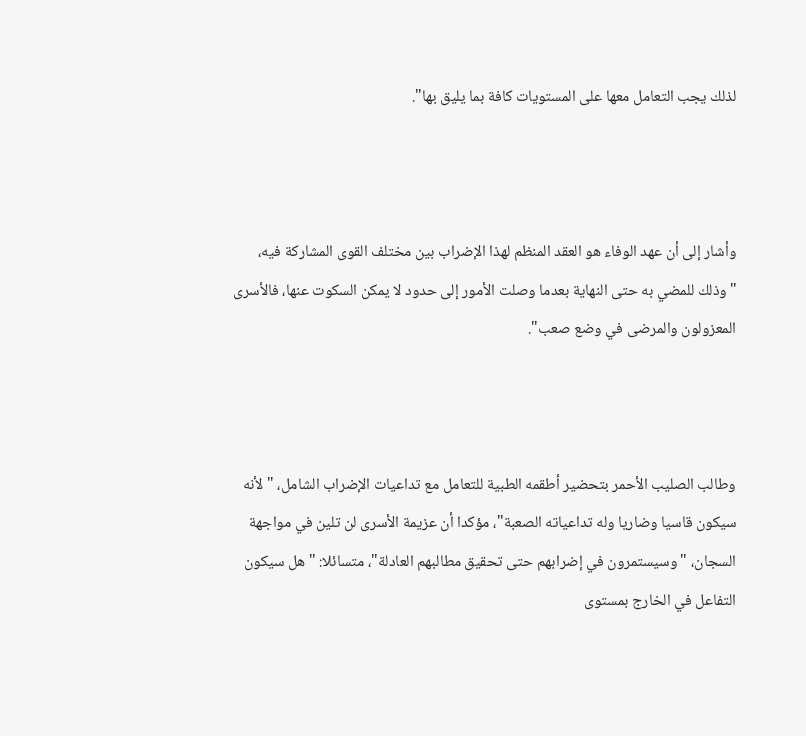لذلك يجب التعامل معها على المستويات كافة بما يليق بها".



وأشار إلى أن عهد الوفاء هو العقد المنظم لهذا الإضراب بين مختلف القوى المشاركة فيه، "وذلك للمضي به حتى النهاية بعدما وصلت الأمور إلى حدود لا يمكن السكوت عنها، فالأسرى المعزولون والمرضى في وضع صعب".



وطالب الصليب الأحمر بتحضير أطقمه الطبية للتعامل مع تداعيات الإضراب الشامل، "لأنه سيكون قاسيا وضاريا وله تداعياته الصعبة"، مؤكدا أن عزيمة الأسرى لن تلين في مواجهة السجان، "وسيستمرون في إضرابهم حتى تحقيق مطالبهم العادلة"، متسائلا: "هل سيكون التفاعل في الخارج بمستوى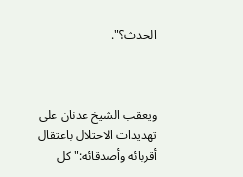الحدث؟".



ويعقب الشيخ عدنان على تهديدات الاحتلال باعتقال أقربائه وأصدقائه:" كل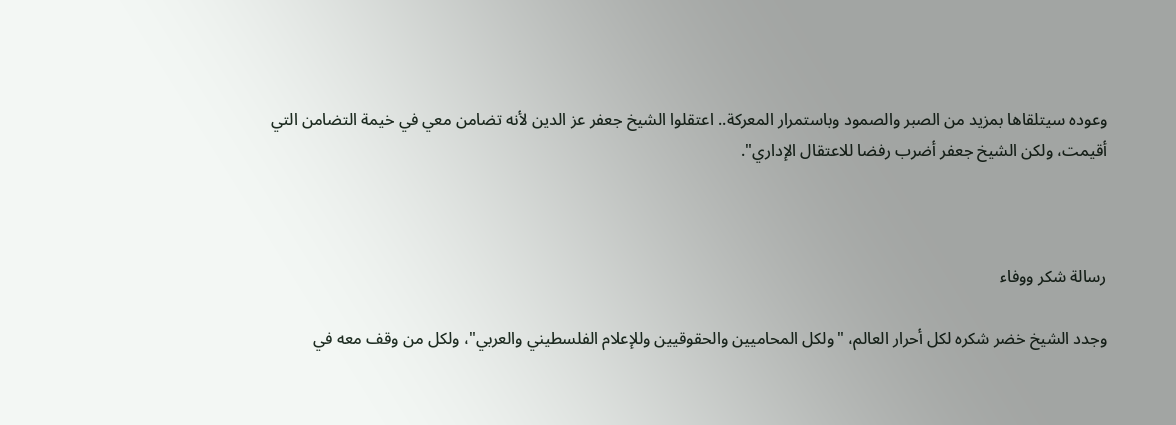وعوده سيتلقاها بمزيد من الصبر والصمود وباستمرار المعركة.. اعتقلوا الشيخ جعفر عز الدين لأنه تضامن معي في خيمة التضامن التي أقيمت، ولكن الشيخ جعفر أضرب رفضا للاعتقال الإداري".



رسالة شكر ووفاء

وجدد الشيخ خضر شكره لكل أحرار العالم، "ولكل المحاميين والحقوقيين وللإعلام الفلسطيني والعربي"، ولكل من وقف معه في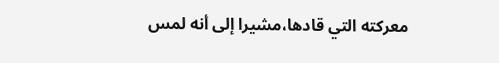معركته التي قادها،مشيرا إلى أنه لمس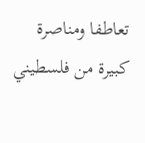تعاطفا ومناصرة كبيرة من فلسطيني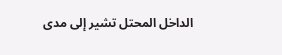الداخل المحتل تشير إلى مدى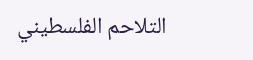التلاحم الفلسطيني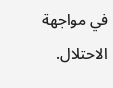في مواجهة الاحتلال.